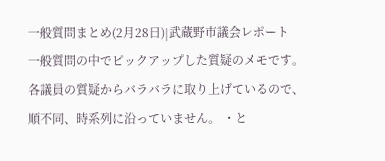一般質問まとめ(2月28日)|武蔵野市議会レポート
一般質問の中でピックアップした質疑のメモです。各議員の質疑からバラバラに取り上げているので、順不同、時系列に沿っていません。 ・と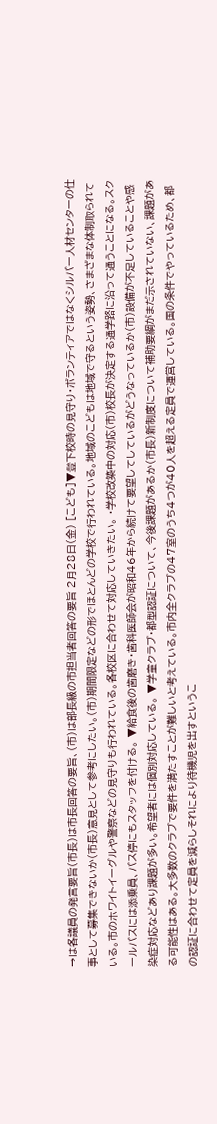→は各議員の発言要旨(市長)は市長回答の要旨、(市)は部長級の市担当者回答の要旨 2月28日(金) [こども]▼登下校時の見守り・ボランティアではなくシルバー人材センターの仕事として募集できないか(市長)意見として参考にしたい。(市)期間限定などの形でほとんどの学校で行われている。地域のこどもは地域で守るという姿勢、さまざまな体制取られている。市のホワイトイーグルや警察などの見守りも行われている。各校区に合わせて対応していきたい。 ・学校改築中の対応(市)校長が決定する通学路に沿って通うことになる。スクールバスには添乗員、バス停にもスタッフを付ける。 ▼給食後の歯磨き・歯科医師会が昭和46年から続けて要望してしているがどうなっているか(市)設備が不足していることや感染症対応などあり課題が多い。希望者には個別対応している。 ▼学童クラブ・都型認証について、今後課題があるか(市長)新制度について補助要綱がまだ示されていない、課題がある可能性はある。大多数のクラブで要件を満たすことが難しいと考えている。市内全クラブの47室のうち4つが40人を超える定員で運営している。国の条件でやっているため、都の認証に合わせて定員を減らしそれにより待機児を出すというこ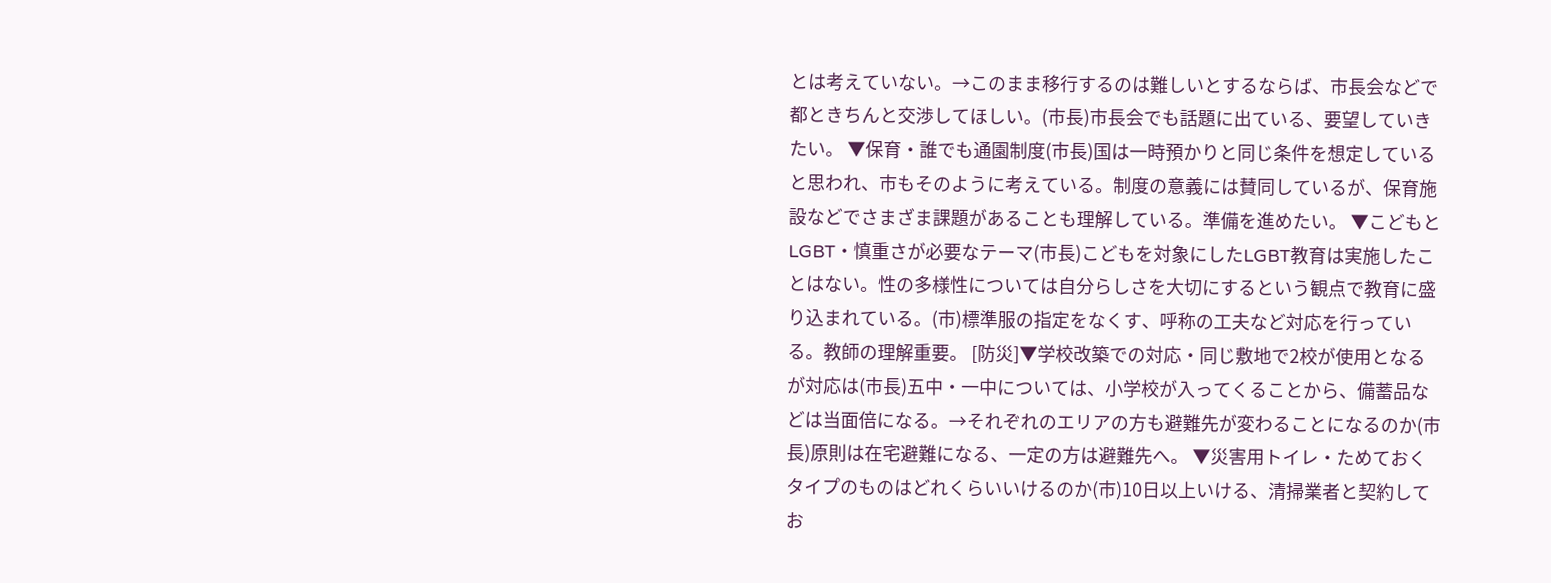とは考えていない。→このまま移行するのは難しいとするならば、市長会などで都ときちんと交渉してほしい。(市長)市長会でも話題に出ている、要望していきたい。 ▼保育・誰でも通園制度(市長)国は一時預かりと同じ条件を想定していると思われ、市もそのように考えている。制度の意義には賛同しているが、保育施設などでさまざま課題があることも理解している。準備を進めたい。 ▼こどもとLGBT・慎重さが必要なテーマ(市長)こどもを対象にしたLGBT教育は実施したことはない。性の多様性については自分らしさを大切にするという観点で教育に盛り込まれている。(市)標準服の指定をなくす、呼称の工夫など対応を行っている。教師の理解重要。 [防災]▼学校改築での対応・同じ敷地で2校が使用となるが対応は(市長)五中・一中については、小学校が入ってくることから、備蓄品などは当面倍になる。→それぞれのエリアの方も避難先が変わることになるのか(市長)原則は在宅避難になる、一定の方は避難先へ。 ▼災害用トイレ・ためておくタイプのものはどれくらいいけるのか(市)10日以上いける、清掃業者と契約してお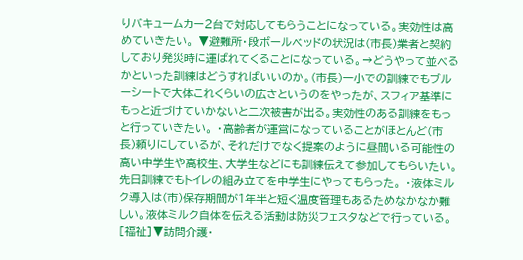りバキュームカー2台で対応してもらうことになっている。実効性は高めていきたい。 ▼避難所・段ボールベッドの状況は(市長)業者と契約しており発災時に運ばれてくることになっている。→どうやって並べるかといった訓練はどうすればいいのか。(市長)一小での訓練でもブルーシートで大体これくらいの広さというのをやったが、スフィア基準にもっと近づけていかないと二次被害が出る。実効性のある訓練をもっと行っていきたい。 ・高齢者が運営になっていることがほとんど(市長)頼りにしているが、それだけでなく提案のように昼間いる可能性の高い中学生や高校生、大学生などにも訓練伝えて参加してもらいたい。先日訓練でもトイレの組み立てを中学生にやってもらった。 ・液体ミルク導入は(市)保存期間が1年半と短く温度管理もあるためなかなか難しい。液体ミルク自体を伝える活動は防災フェスタなどで行っている。 [福祉]▼訪問介護・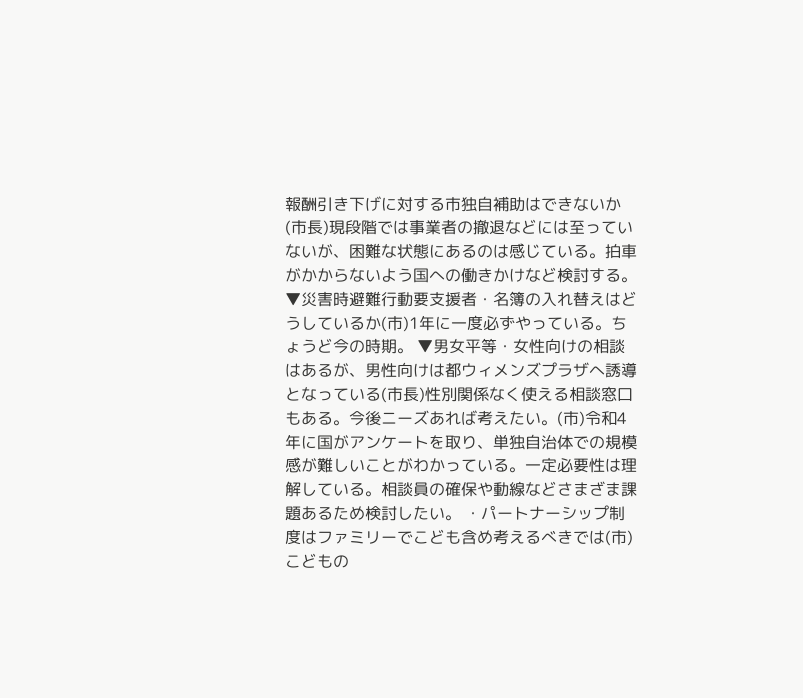報酬引き下げに対する市独自補助はできないか(市長)現段階では事業者の撤退などには至っていないが、困難な状態にあるのは感じている。拍車がかからないよう国への働きかけなど検討する。 ▼災害時避難行動要支援者・名簿の入れ替えはどうしているか(市)1年に一度必ずやっている。ちょうど今の時期。 ▼男女平等・女性向けの相談はあるが、男性向けは都ウィメンズプラザへ誘導となっている(市長)性別関係なく使える相談窓口もある。今後ニーズあれば考えたい。(市)令和4年に国がアンケートを取り、単独自治体での規模感が難しいことがわかっている。一定必要性は理解している。相談員の確保や動線などさまざま課題あるため検討したい。 ・パートナーシップ制度はファミリーでこども含め考えるべきでは(市)こどもの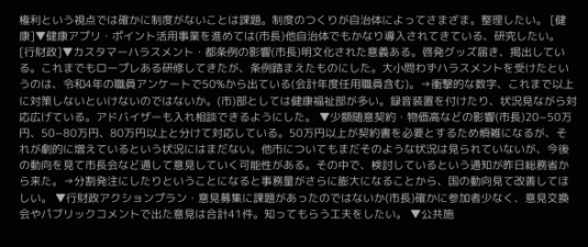権利という視点では確かに制度がないことは課題。制度のつくりが自治体によってさまざま。整理したい。 [健康]▼健康アプリ・ポイント活用事業を進めては(市長)他自治体でもかなり導入されてきている、研究したい。 [行財政]▼カスタマーハラスメント・都条例の影響(市長)明文化された意義ある。啓発グッズ届き、掲出している。これまでもロープレある研修してきたが、条例踏まえたものにした。大小問わずハラスメントを受けたというのは、令和4年の職員アンケートで50%から出ている(会計年度任用職員含む)。→衝撃的な数字、これまで以上に対策しないといけないのではないか。(市)部としては健康福祉部が多い。録音装置を付けたり、状況見ながら対応広げている。アドバイザーも入れ相談できるようにした。 ▼少額随意契約・物価高などの影響(市長)20−50万円、50−80万円、80万円以上と分けて対応している。50万円以上が契約書を必要とするため煩雑になるが、それが劇的に増えているという状況にはまだない。他市についてもまだそのような状況は見られていないが、今後の動向を見て市長会など通して意見していく可能性がある。その中で、検討しているという通知が昨日総務省から来た。→分割発注にしたりということになると事務量がさらに膨大になることから、国の動向見て改善してほしい。 ▼行財政アクションプラン・意見募集に課題があったのではないか(市長)確かに参加者少なく、意見交換会やパブリックコメントで出た意見は合計41件。知ってもらう工夫をしたい。 ▼公共施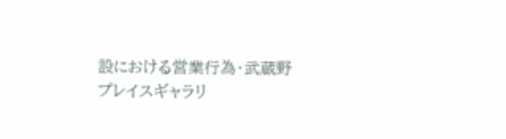設における営業行為・武蔵野プレイスギャラリ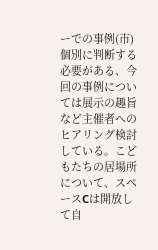ーでの事例(市)個別に判断する必要がある、今回の事例については展示の趣旨など主催者へのヒアリング検討している。こどもたちの居場所について、スペースCは開放して自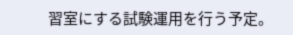習室にする試験運用を行う予定。